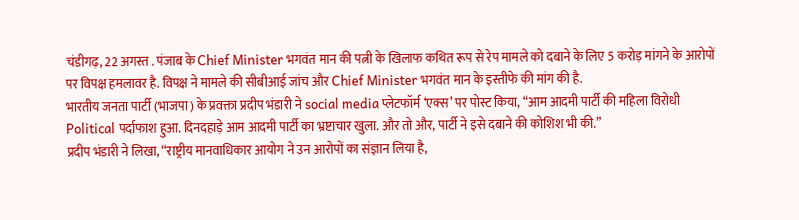चंडीगढ़, 22 अगस्त . पंजाब के Chief Minister भगवंत मान की पत्नी के खिलाफ कथित रूप से रेप मामले को दबाने के लिए 5 करोड़ मांगने के आरोपों पर विपक्ष हमलावर है. विपक्ष ने मामले की सीबीआई जांच और Chief Minister भगवंत मान के इस्तीफे की मांग की है.
भारतीय जनता पार्टी (भाजपा) के प्रवक्ता प्रदीप भंडारी ने social media प्लेटफॉर्म ‘एक्स’ पर पोस्ट किया, “आम आदमी पार्टी की महिला विरोधी Political पर्दाफाश हुआ. दिनदहाड़े आम आदमी पार्टी का भ्रष्टाचार खुला. और तो और, पार्टी ने इसे दबाने की कोशिश भी की.”
प्रदीप भंडारी ने लिखा, “राष्ट्रीय मानवाधिकार आयोग ने उन आरोपों का संज्ञान लिया है,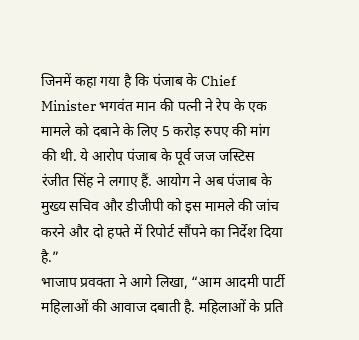जिनमें कहा गया है कि पंजाब के Chief Minister भगवंत मान की पत्नी ने रेप के एक मामले को दबाने के लिए 5 करोड़ रुपए की मांग की थी. ये आरोप पंजाब के पूर्व जज जस्टिस रंजीत सिंह ने लगाए हैं. आयोग ने अब पंजाब के मुख्य सचिव और डीजीपी को इस मामले की जांच करने और दो हफ्ते में रिपोर्ट सौंपने का निर्देश दिया है.”
भाजाप प्रवक्ता ने आगे लिखा, “आम आदमी पार्टी महिलाओं की आवाज दबाती है. महिलाओं के प्रति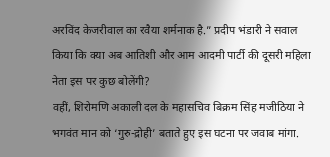अरविंद केजरीवाल का रवैया शर्मनाक है.” प्रदीप भंडारी ने सवाल किया कि क्या अब आतिशी और आम आदमी पार्टी की दूसरी महिला नेता इस पर कुछ बोलेंगी?
वहीं, शिरोमणि अकाली दल के महासचिव बिक्रम सिंह मजीठिया ने भगवंत मान को ‘गुरु-द्रोही’ बताते हुए इस घटना पर जवाब मांगा.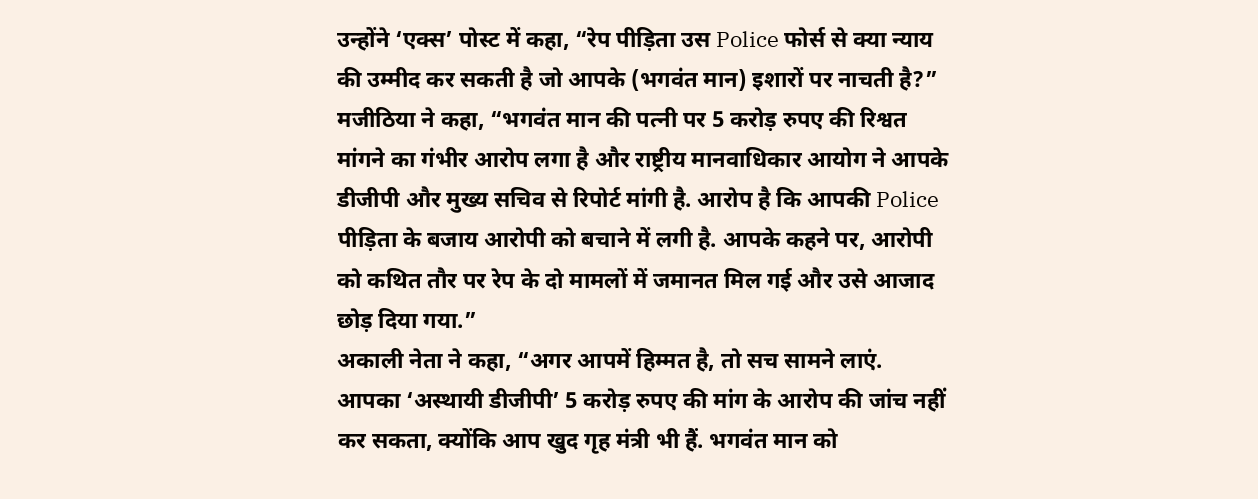उन्होंने ‘एक्स’ पोस्ट में कहा, “रेप पीड़िता उस Police फोर्स से क्या न्याय की उम्मीद कर सकती है जो आपके (भगवंत मान) इशारों पर नाचती है?”
मजीठिया ने कहा, “भगवंत मान की पत्नी पर 5 करोड़ रुपए की रिश्वत मांगने का गंभीर आरोप लगा है और राष्ट्रीय मानवाधिकार आयोग ने आपके डीजीपी और मुख्य सचिव से रिपोर्ट मांगी है. आरोप है कि आपकी Police पीड़िता के बजाय आरोपी को बचाने में लगी है. आपके कहने पर, आरोपी को कथित तौर पर रेप के दो मामलों में जमानत मिल गई और उसे आजाद छोड़ दिया गया.”
अकाली नेता ने कहा, “अगर आपमें हिम्मत है, तो सच सामने लाएं. आपका ‘अस्थायी डीजीपी’ 5 करोड़ रुपए की मांग के आरोप की जांच नहीं कर सकता, क्योंकि आप खुद गृह मंत्री भी हैं. भगवंत मान को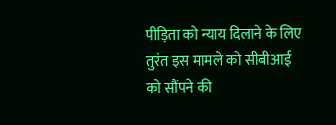पीड़िता को न्याय दिलाने के लिए तुरंत इस मामले को सीबीआई को सौंपने की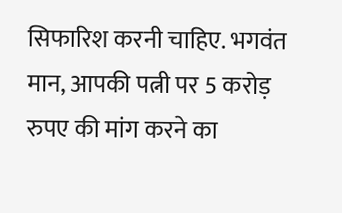सिफारिश करनी चाहिए. भगवंत मान, आपकी पत्नी पर 5 करोड़ रुपए की मांग करने का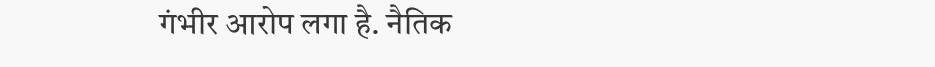गंभीर आरोप लगा है. नैतिक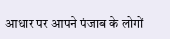आधार पर आपने पंजाब के लोगों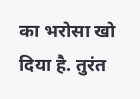का भरोसा खो दिया है. तुरंत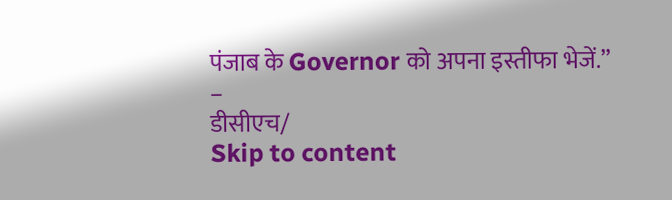पंजाब के Governor को अपना इस्तीफा भेजें.”
–
डीसीएच/
Skip to content